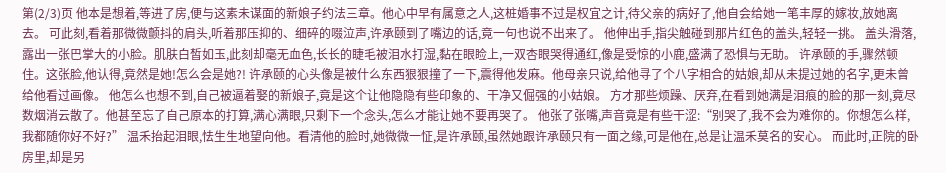第(2/3)页 他本是想着,等进了房,便与这素未谋面的新娘子约法三章。他心中早有属意之人,这桩婚事不过是权宜之计,待父亲的病好了,他自会给她一笔丰厚的嫁妆,放她离去。 可此刻,看着那微微颤抖的肩头,听着那压抑的、细碎的啜泣声,许承颐到了嘴边的话,竟一句也说不出来了。 他伸出手,指尖触碰到那片红色的盖头,轻轻一挑。 盖头滑落,露出一张巴掌大的小脸。肌肤白皙如玉,此刻却毫无血色,长长的睫毛被泪水打湿,黏在眼睑上,一双杏眼哭得通红,像是受惊的小鹿,盛满了恐惧与无助。 许承颐的手,骤然顿住。这张脸,他认得,竟然是她!怎么会是她?! 许承颐的心头像是被什么东西狠狠撞了一下,震得他发麻。他母亲只说,给他寻了个八字相合的姑娘,却从未提过她的名字,更未曾给他看过画像。 他怎么也想不到,自己被逼着娶的新娘子,竟是这个让他隐隐有些印象的、干净又倔强的小姑娘。 方才那些烦躁、厌弃,在看到她满是泪痕的脸的那一刻,竟尽数烟消云散了。他甚至忘了自己原本的打算,满心满眼,只剩下一个念头,怎么才能让她不要再哭了。 他张了张嘴,声音竟是有些干涩:“别哭了,我不会为难你的。你想怎么样,我都随你好不好?” 温禾抬起泪眼,怯生生地望向他。看清他的脸时,她微微一怔,是许承颐,虽然她跟许承颐只有一面之缘,可是他在,总是让温禾莫名的安心。 而此时,正院的卧房里,却是另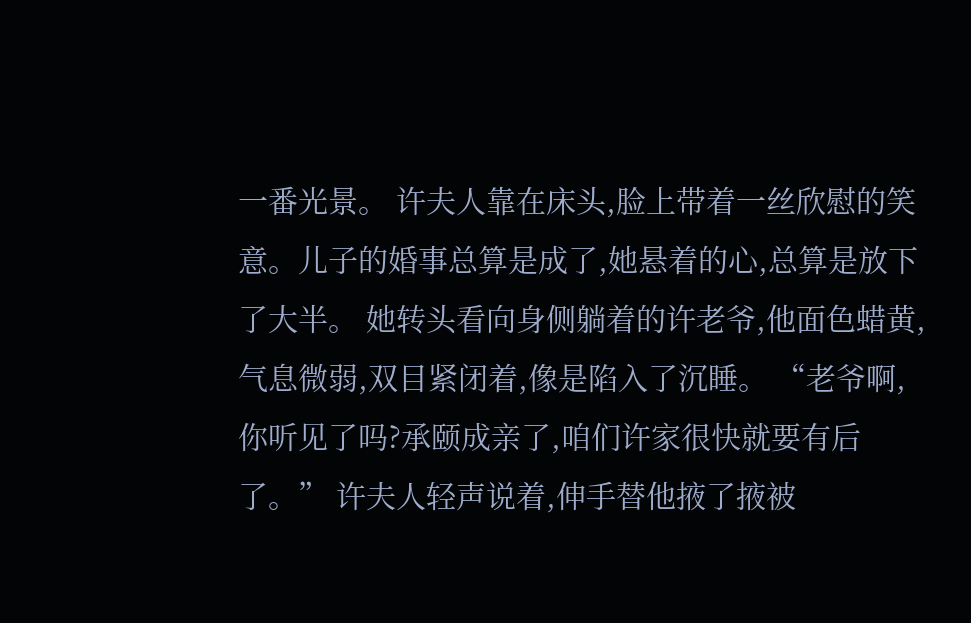一番光景。 许夫人靠在床头,脸上带着一丝欣慰的笑意。儿子的婚事总算是成了,她悬着的心,总算是放下了大半。 她转头看向身侧躺着的许老爷,他面色蜡黄,气息微弱,双目紧闭着,像是陷入了沉睡。 “老爷啊,你听见了吗?承颐成亲了,咱们许家很快就要有后了。” 许夫人轻声说着,伸手替他掖了掖被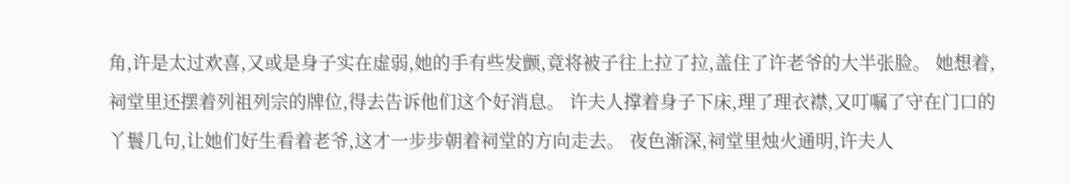角,许是太过欢喜,又或是身子实在虚弱,她的手有些发颤,竟将被子往上拉了拉,盖住了许老爷的大半张脸。 她想着,祠堂里还摆着列祖列宗的牌位,得去告诉他们这个好消息。 许夫人撑着身子下床,理了理衣襟,又叮嘱了守在门口的丫鬟几句,让她们好生看着老爷,这才一步步朝着祠堂的方向走去。 夜色渐深,祠堂里烛火通明,许夫人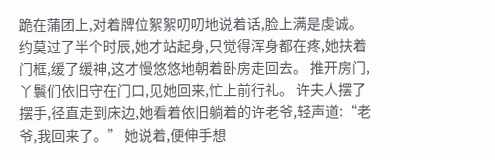跪在蒲团上,对着牌位絮絮叨叨地说着话,脸上满是虔诚。 约莫过了半个时辰,她才站起身,只觉得浑身都在疼,她扶着门框,缓了缓神,这才慢悠悠地朝着卧房走回去。 推开房门,丫鬟们依旧守在门口,见她回来,忙上前行礼。 许夫人摆了摆手,径直走到床边,她看着依旧躺着的许老爷,轻声道:“老爷,我回来了。” 她说着,便伸手想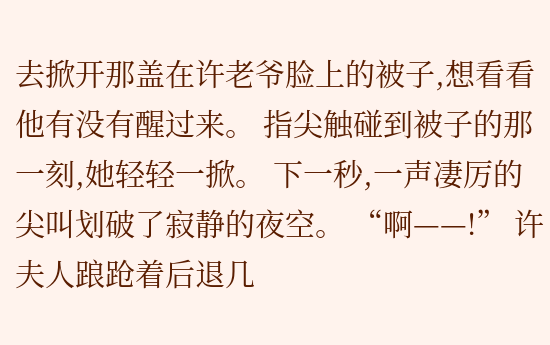去掀开那盖在许老爷脸上的被子,想看看他有没有醒过来。 指尖触碰到被子的那一刻,她轻轻一掀。 下一秒,一声凄厉的尖叫划破了寂静的夜空。 “啊——!” 许夫人踉跄着后退几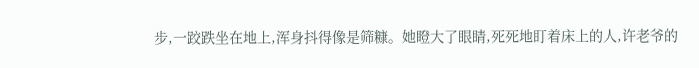步,一跤跌坐在地上,浑身抖得像是筛糠。她瞪大了眼睛,死死地盯着床上的人,许老爷的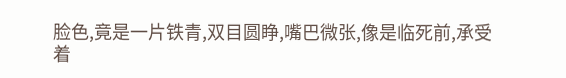脸色,竟是一片铁青,双目圆睁,嘴巴微张,像是临死前,承受着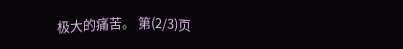极大的痛苦。 第(2/3)页